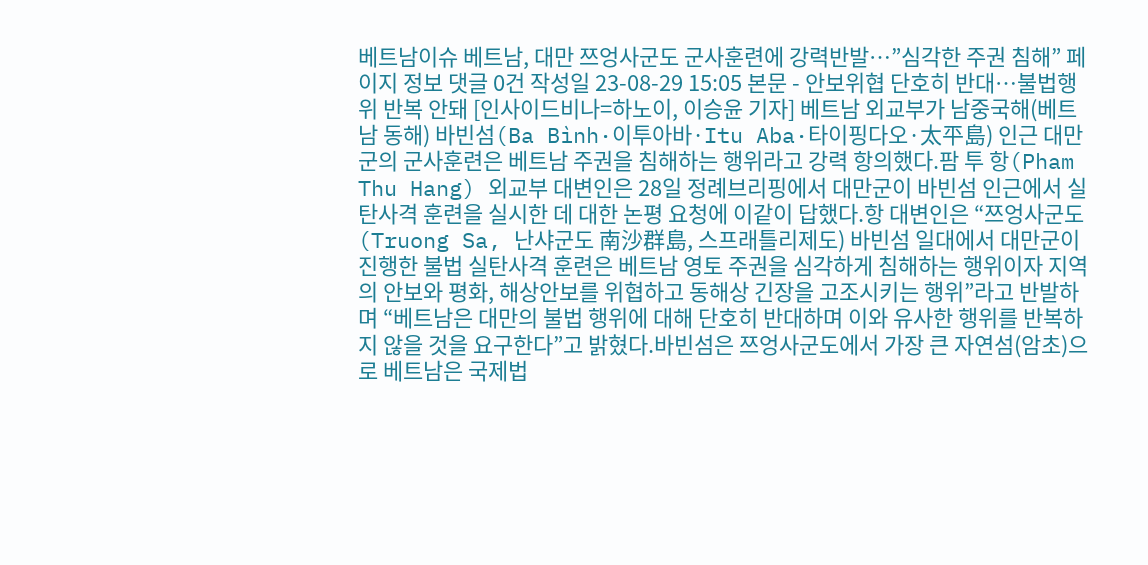베트남이슈 베트남, 대만 쯔엉사군도 군사훈련에 강력반발…”심각한 주권 침해” 페이지 정보 댓글 0건 작성일 23-08-29 15:05 본문 - 안보위협 단호히 반대…불법행위 반복 안돼 [인사이드비나=하노이, 이승윤 기자] 베트남 외교부가 남중국해(베트남 동해) 바빈섬(Ba Bình·이투아바·Itu Aba·타이핑다오·太平島) 인근 대만군의 군사훈련은 베트남 주권을 침해하는 행위라고 강력 항의했다.팜 투 항(Pham Thu Hang) 외교부 대변인은 28일 정례브리핑에서 대만군이 바빈섬 인근에서 실탄사격 훈련을 실시한 데 대한 논평 요청에 이같이 답했다.항 대변인은 “쯔엉사군도(Truong Sa, 난샤군도 南沙群島, 스프래틀리제도) 바빈섬 일대에서 대만군이 진행한 불법 실탄사격 훈련은 베트남 영토 주권을 심각하게 침해하는 행위이자 지역의 안보와 평화, 해상안보를 위협하고 동해상 긴장을 고조시키는 행위”라고 반발하며 “베트남은 대만의 불법 행위에 대해 단호히 반대하며 이와 유사한 행위를 반복하지 않을 것을 요구한다”고 밝혔다.바빈섬은 쯔엉사군도에서 가장 큰 자연섬(암초)으로 베트남은 국제법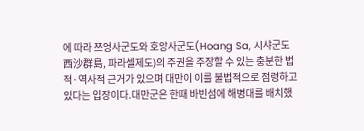에 따라 쯔엉사군도와 호앙사군도(Hoang Sa, 시샤군도 西沙群島, 파라셀제도)의 주권을 주장할 수 있는 충분한 법적·역사적 근거가 있으며 대만이 이를 불법적으로 점령하고 있다는 입장이다.대만군은 한때 바빈섬에 해병대를 배치했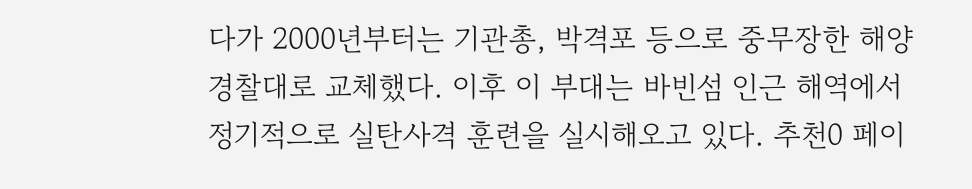다가 2000년부터는 기관총, 박격포 등으로 중무장한 해양경찰대로 교체했다. 이후 이 부대는 바빈섬 인근 해역에서 정기적으로 실탄사격 훈련을 실시해오고 있다. 추천0 페이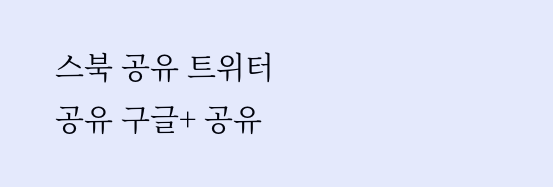스북 공유 트위터 공유 구글+ 공유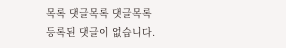목록 댓글목록 댓글목록 등록된 댓글이 없습니다.